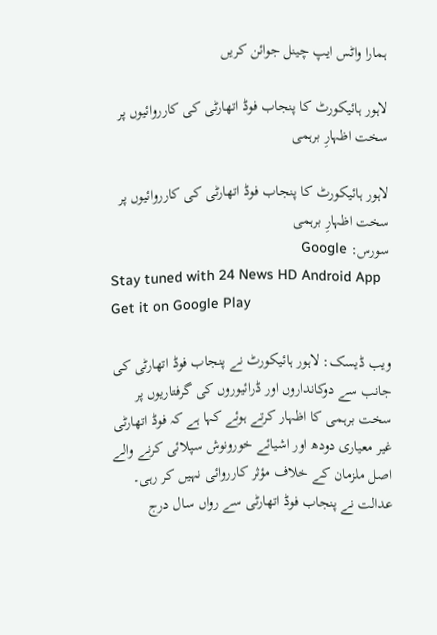ہمارا واٹس ایپ چینل جوائن کریں

لاہور ہائیکورٹ کا پنجاب فوڈ اتھارٹی کی کارروائیوں پر سخت اظہارِ برہمی

لاہور ہائیکورٹ کا پنجاب فوڈ اتھارٹی کی کارروائیوں پر سخت اظہارِ برہمی
سورس: Google
Stay tuned with 24 News HD Android App
Get it on Google Play

ویب ڈیسک: لاہور ہائیکورٹ نے پنجاب فوڈ اتھارٹی کی جانب سے دوکانداروں اور ڈرائیوروں کی گرفتاریوں پر سخت برہمی کا اظہار کرتے ہوئے کہا ہے کہ فوڈ اتھارٹی غیر معیاری دودھ اور اشیائے خورونوش سپلائی کرنے والے اصل ملزمان کے خلاف مؤثر کارروائی نہیں کر رہی۔ عدالت نے پنجاب فوڈ اتھارٹی سے رواں سال درج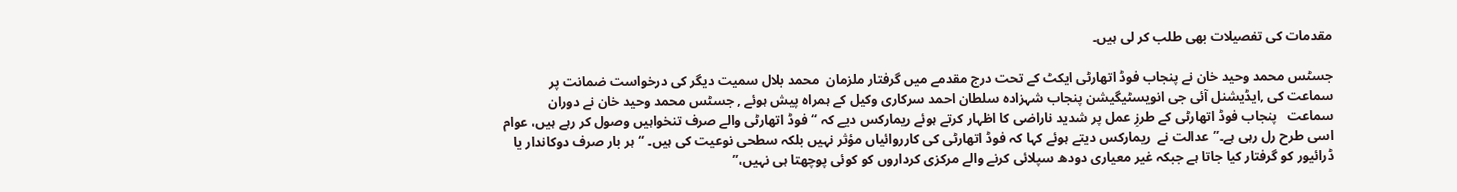مقدمات کی تفصیلات بھی طلب کر لی ہیں۔

جسٹس محمد وحید خان نے پنجاب فوڈ اتھارٹی ایکٹ کے تحت درج مقدمے میں گرفتار ملزمان  محمد بلال سمیت دیگر کی درخواست ضمانت پر سماعت کی ,ایڈیشنل آئی جی انویسٹیگیشن پنجاب شہزادہ سلطان احمد سرکاری وکیل کے ہمراہ پیش ہوئے , جسٹس محمد وحید خان نے دوران سماعت   پنجاب فوڈ اتھارٹی کے طرزِ عمل پر شدید ناراضی کا اظہار کرتے ہوئے ریمارکس دیے کہ “فوڈ اتھارٹی والے صرف تنخواہیں وصول کر رہے ہیں، عوام اسی طرح رل رہی ہے۔”عدالت نے  ریمارکس دیتے ہوئے کہا کہ فوڈ اتھارٹی کی کارروائیاں مؤثر نہیں بلکہ سطحی نوعیت کی ہیں۔ “ہر بار صرف دوکاندار یا ڈرائیور کو گرفتار کیا جاتا ہے جبکہ غیر معیاری دودھ سپلائی کرنے والے مرکزی کرداروں کو کوئی پوچھتا ہی نہیں،”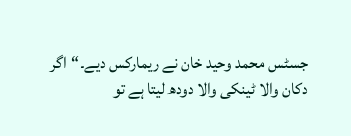جسٹس محمد وحید خان نے ریمارکس دیے۔“اگر دکان والا ٹینکی والا دودھ لیتا ہے تو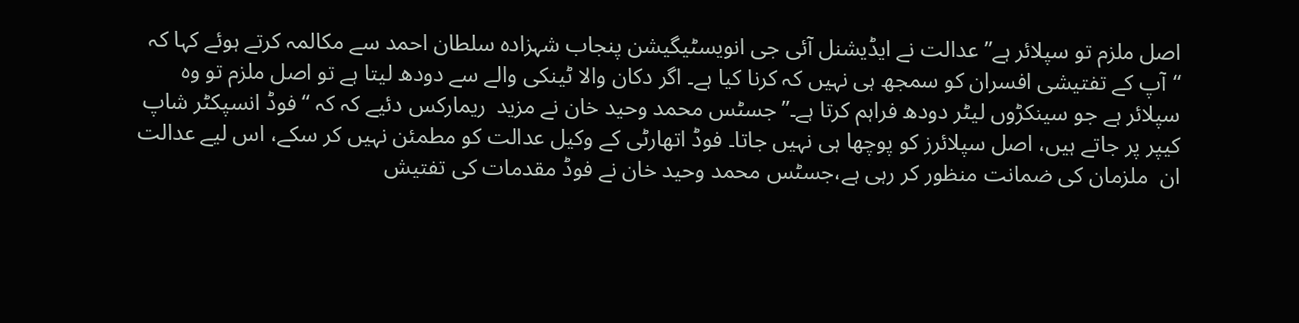اصل ملزم تو سپلائر ہے”عدالت نے ایڈیشنل آئی جی انویسٹیگیشن پنجاب شہزادہ سلطان احمد سے مکالمہ کرتے ہوئے کہا کہ “آپ کے تفتیشی افسران کو سمجھ ہی نہیں کہ کرنا کیا ہے۔ اگر دکان والا ٹینکی والے سے دودھ لیتا ہے تو اصل ملزم تو وہ سپلائر ہے جو سینکڑوں لیٹر دودھ فراہم کرتا ہے۔”جسٹس محمد وحید خان نے مزید  ریمارکس دئیے کہ کہ “فوڈ انسپکٹر شاپ کیپر پر جاتے ہیں، اصل سپلائرز کو پوچھا ہی نہیں جاتا۔ فوڈ اتھارٹی کے وکیل عدالت کو مطمئن نہیں کر سکے، اس لیے عدالت ان  ملزمان کی ضمانت منظور کر رہی ہے،جسٹس محمد وحید خان نے فوڈ مقدمات کی تفتیش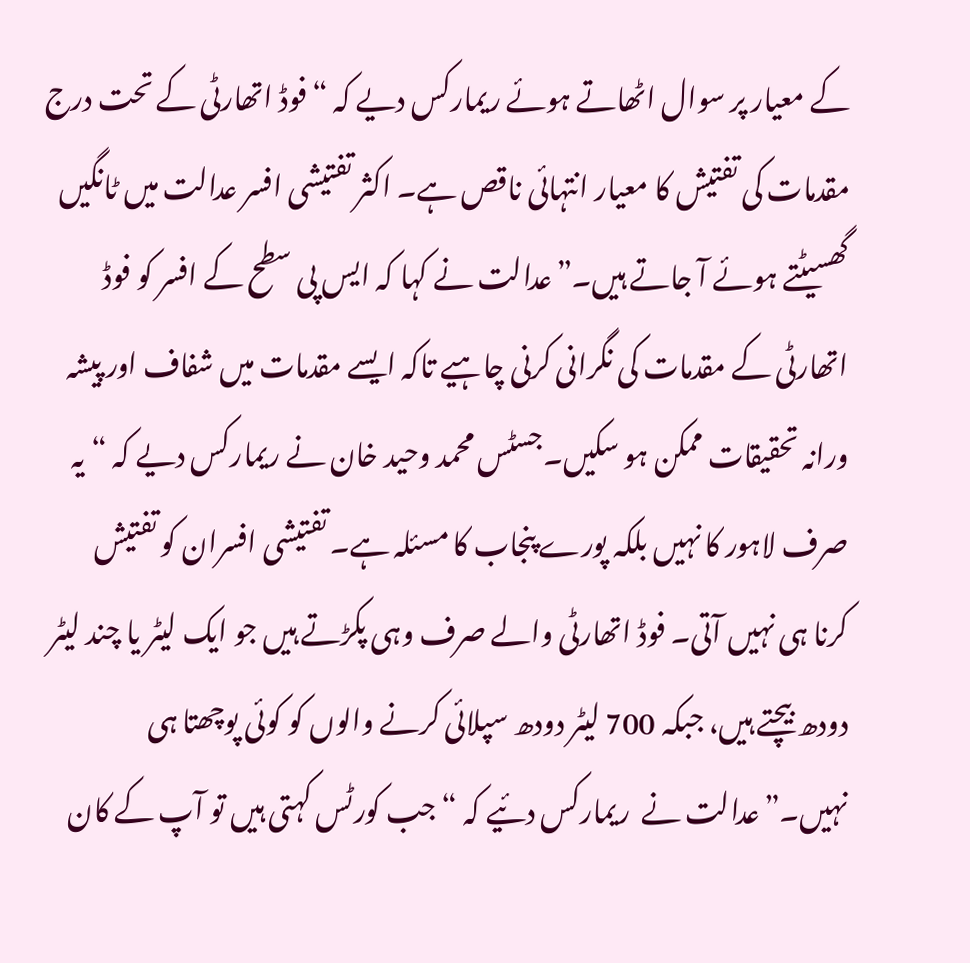کے معیار پر سوال اٹھاتے ہوئے ریمارکس دیے کہ “فوڈ اتھارٹی کے تحت درج مقدمات کی تفتیش کا معیار انتہائی ناقص ہے۔ اکثر تفتیشی افسر عدالت میں ٹانگیں گھسیٹتے ہوئے آ جاتے ہیں۔”عدالت نے کہا کہ ایس پی سطح کے افسر کو فوڈ اتھارٹی کے مقدمات کی نگرانی کرنی چاہیے تاکہ ایسے مقدمات میں شفاف اور پیشہ ورانہ تحقیقات ممکن ہو سکیں۔جسٹس محمد وحید خان نے ریمارکس دیے کہ “یہ صرف لاہور کا نہیں بلکہ پورے پنجاب کا مسئلہ ہے۔ تفتیشی افسران کو تفتیش کرنا ہی نہیں آتی۔ فوڈ اتھارٹی والے صرف وہی پکڑتے ہیں جو ایک لیٹر یا چند لیٹر دودھ بیچتے ہیں، جبکہ 700 لیٹر دودھ سپلائی کرنے والوں کو کوئی پوچھتا ہی نہیں۔”عدالت نے  ریمارکس دئیے کہ “جب کورٹس کہتی ہیں تو آپ کے کان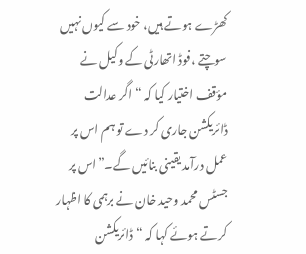کھڑے ہوتے ہیں، خود سے کیوں نہیں سوچتے ،فوڈ اتھارٹی کے وکیل نے مؤقف اختیار کیا کہ “اگر عدالت ڈائریکشن جاری کر دے تو ہم اس پر عمل درآمد یقینی بنائیں گے۔”اس پر جسٹس محمد وحید خان نے برہمی کا اظہار کرتے ہوئے کہا کہ “ڈائریکشن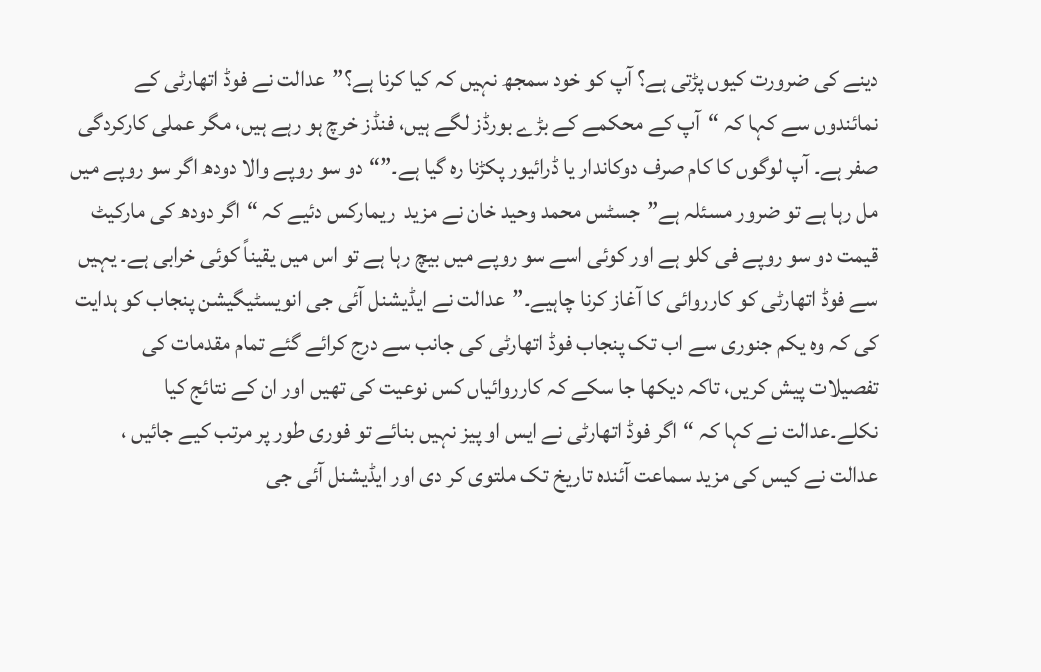دینے کی ضرورت کیوں پڑتی ہے؟ آپ کو خود سمجھ نہیں کہ کیا کرنا ہے؟”عدالت نے فوڈ اتھارٹی کے نمائندوں سے کہا کہ “آپ کے محکمے کے بڑے بورڈز لگے ہیں، فنڈز خرچ ہو رہے ہیں، مگر عملی کارکردگی صفر ہے۔ آپ لوگوں کا کام صرف دوکاندار یا ڈرائیور پکڑنا رہ گیا ہے۔”“دو سو روپے والا دودھ اگر سو روپے میں مل رہا ہے تو ضرور مسئلہ ہے”جسٹس محمد وحید خان نے مزید  ریمارکس دئیے کہ “اگر دودھ کی مارکیٹ قیمت دو سو روپے فی کلو ہے اور کوئی اسے سو روپے میں بیچ رہا ہے تو اس میں یقیناً کوئی خرابی ہے۔ یہیں سے فوڈ اتھارٹی کو کارروائی کا آغاز کرنا چاہیے۔”عدالت نے ایڈیشنل آئی جی انویسٹیگیشن پنجاب کو ہدایت کی کہ وہ یکم جنوری سے اب تک پنجاب فوڈ اتھارٹی کی جانب سے درج کرائے گئے تمام مقدمات کی تفصیلات پیش کریں، تاکہ دیکھا جا سکے کہ کارروائیاں کس نوعیت کی تھیں اور ان کے نتائج کیا نکلے۔عدالت نے کہا کہ “اگر فوڈ اتھارٹی نے ایس او پیز نہیں بنائے تو فوری طور پر مرتب کیے جائیں ، عدالت نے کیس کی مزید سماعت آئندہ تاریخ تک ملتوی کر دی اور ایڈیشنل آئی جی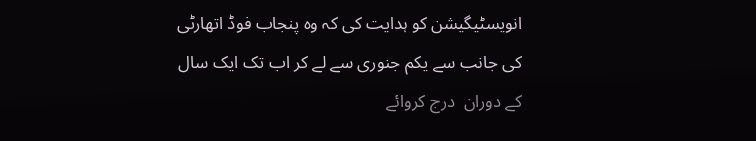انویسٹیگیشن کو ہدایت کی کہ وہ پنجاب فوڈ اتھارٹی کی جانب سے یکم جنوری سے لے کر اب تک ایک سال کے دوران  درج کروائے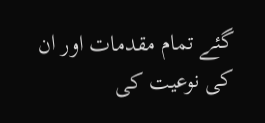گئے تمام مقدمات اور ان کی نوعیت کی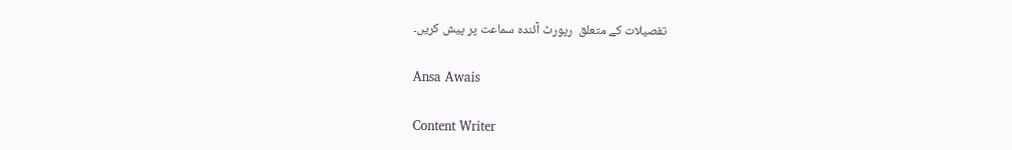تفصیلات کے متعلق  رپورٹ آئندہ سماعت پر پیش کریں۔

Ansa Awais

Content Writer